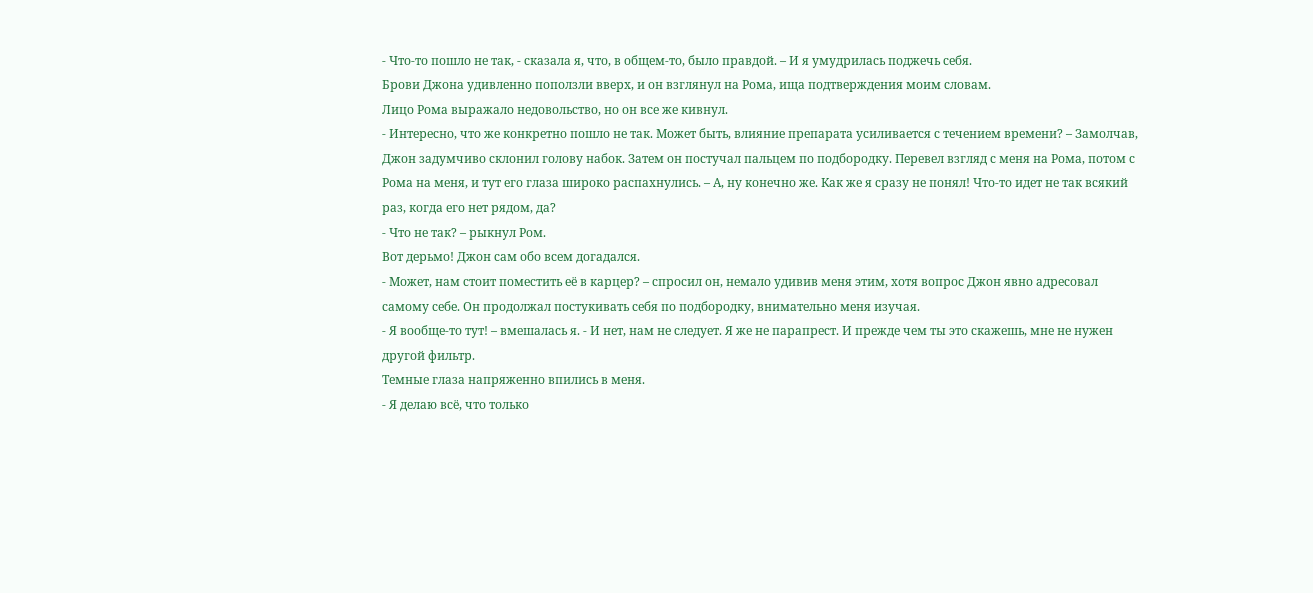- Что-то пошло не так, - сказала я, что, в общем-то, было правдой. – И я умудрилась поджечь себя.
Брови Джона удивленно поползли вверх, и он взглянул на Рома, ища подтверждения моим словам.
Лицо Рома выражало недовольство, но он все же кивнул.
- Интересно, что же конкретно пошло не так. Может быть, влияние препарата усиливается с течением времени? – Замолчав, Джон задумчиво склонил голову набок. Затем он постучал пальцем по подбородку. Перевел взгляд с меня на Рома, потом с Рома на меня, и тут его глаза широко распахнулись. – А, ну конечно же. Как же я сразу не понял! Что-то идет не так всякий раз, когда его нет рядом, да?
- Что не так? – рыкнул Ром.
Вот дерьмо! Джон сам обо всем догадался.
- Может, нам стоит поместить её в карцер? – спросил он, немало удивив меня этим, хотя вопрос Джон явно адресовал самому себе. Он продолжал постукивать себя по подбородку, внимательно меня изучая.
- Я вообще-то тут! – вмешалась я. - И нет, нам не следует. Я же не парапрест. И прежде чем ты это скажешь, мне не нужен другой фильтр.
Темные глаза напряженно впились в меня.
- Я делаю всё, что только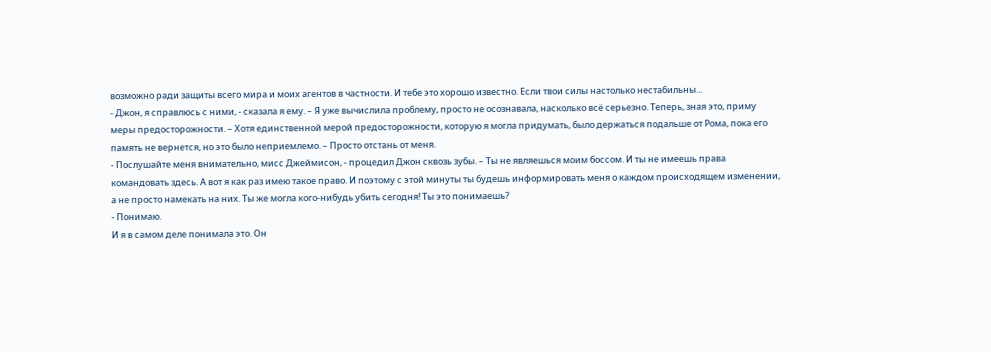возможно ради защиты всего мира и моих агентов в частности. И тебе это хорошо известно. Если твои силы настолько нестабильны...
- Джон, я справлюсь с ними, - сказала я ему. – Я уже вычислила проблему, просто не осознавала, насколько всё серьезно. Теперь, зная это, приму меры предосторожности. – Хотя единственной мерой предосторожности, которую я могла придумать, было держаться подальше от Рома, пока его память не вернется, но это было неприемлемо. – Просто отстань от меня.
- Послушайте меня внимательно, мисс Джеймисон, - процедил Джон сквозь зубы. – Ты не являешься моим боссом. И ты не имеешь права командовать здесь. А вот я как раз имею такое право. И поэтому с этой минуты ты будешь информировать меня о каждом происходящем изменении, а не просто намекать на них. Ты же могла кого-нибудь убить сегодня! Ты это понимаешь?
- Понимаю.
И я в самом деле понимала это. Он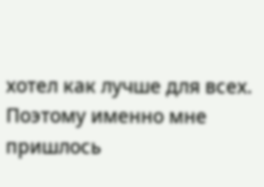хотел как лучше для всех. Поэтому именно мне пришлось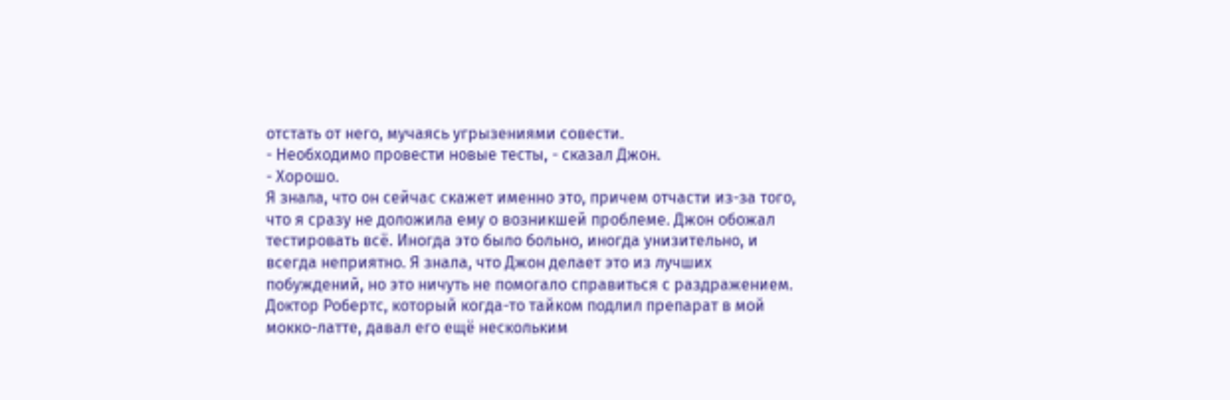отстать от него, мучаясь угрызениями совести.
- Необходимо провести новые тесты, - сказал Джон.
- Хорошо.
Я знала, что он сейчас скажет именно это, причем отчасти из-за того, что я сразу не доложила ему о возникшей проблеме. Джон обожал тестировать всё. Иногда это было больно, иногда унизительно, и всегда неприятно. Я знала, что Джон делает это из лучших побуждений, но это ничуть не помогало справиться с раздражением.
Доктор Робертс, который когда-то тайком подлил препарат в мой мокко-латте, давал его ещё нескольким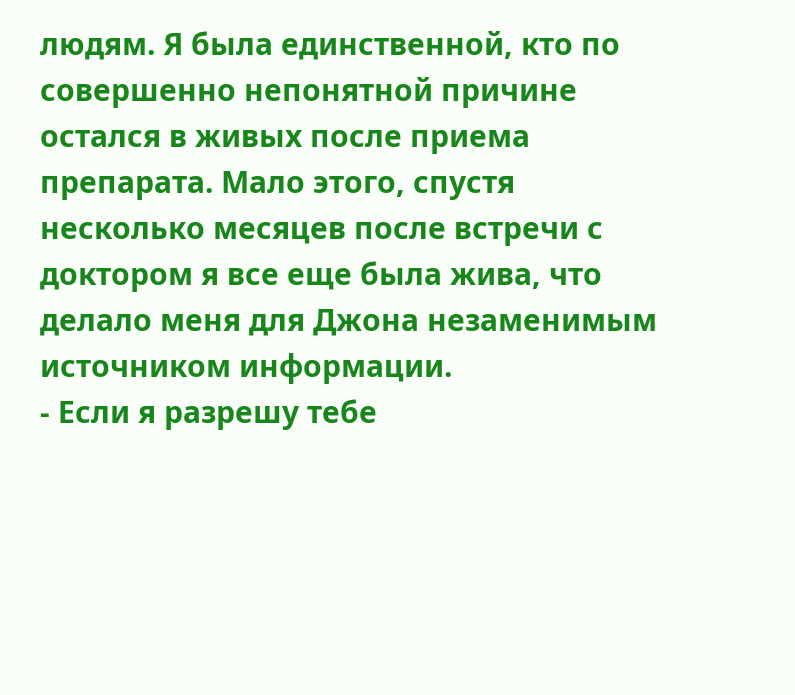людям. Я была единственной, кто по совершенно непонятной причине остался в живых после приема препарата. Мало этого, спустя несколько месяцев после встречи с доктором я все еще была жива, что делало меня для Джона незаменимым источником информации.
- Если я разрешу тебе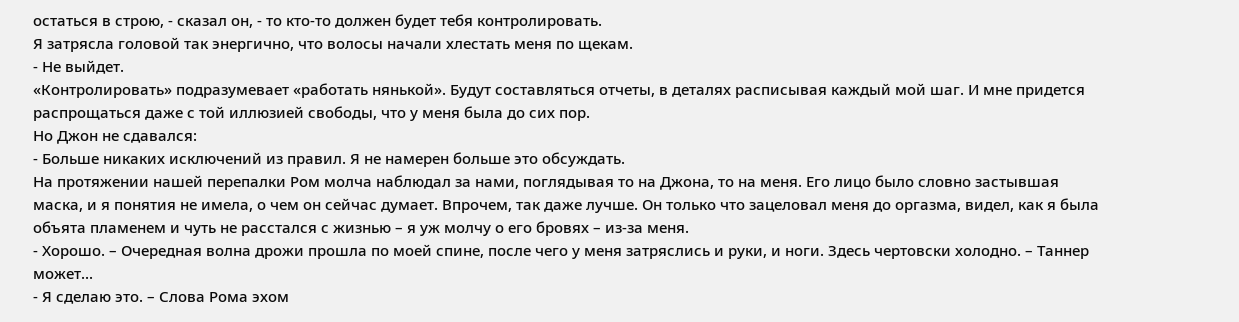остаться в строю, - сказал он, - то кто-то должен будет тебя контролировать.
Я затрясла головой так энергично, что волосы начали хлестать меня по щекам.
- Не выйдет.
«Контролировать» подразумевает «работать нянькой». Будут составляться отчеты, в деталях расписывая каждый мой шаг. И мне придется распрощаться даже с той иллюзией свободы, что у меня была до сих пор.
Но Джон не сдавался:
- Больше никаких исключений из правил. Я не намерен больше это обсуждать.
На протяжении нашей перепалки Ром молча наблюдал за нами, поглядывая то на Джона, то на меня. Его лицо было словно застывшая маска, и я понятия не имела, о чем он сейчас думает. Впрочем, так даже лучше. Он только что зацеловал меня до оргазма, видел, как я была объята пламенем и чуть не расстался с жизнью – я уж молчу о его бровях – из-за меня.
- Хорошо. – Очередная волна дрожи прошла по моей спине, после чего у меня затряслись и руки, и ноги. Здесь чертовски холодно. – Таннер может...
- Я сделаю это. – Слова Рома эхом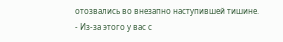отозвались во внезапно наступившей тишине.
- Из-за этого у вас с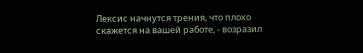Лексис начнутся трения, что плохо скажется на вашей работе, - возразил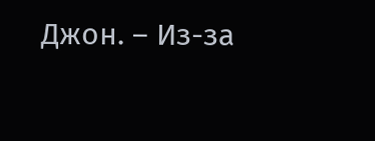Джон. – Из-за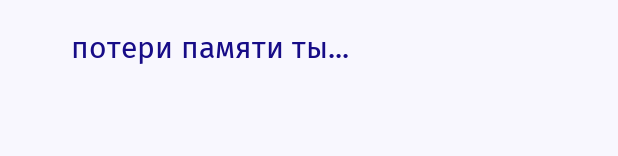потери памяти ты...